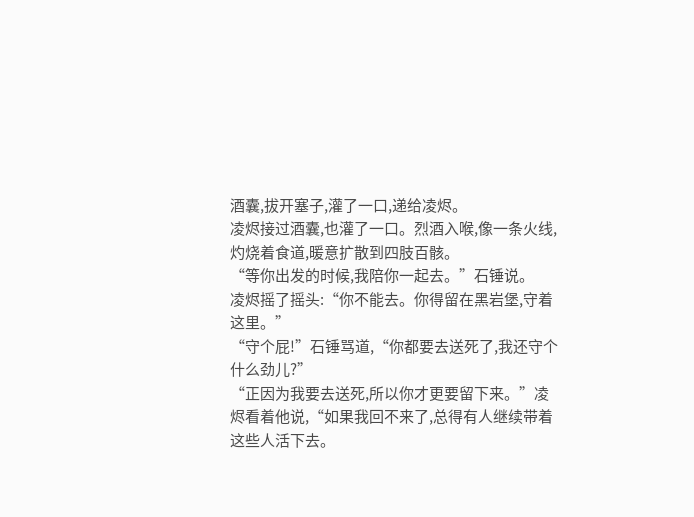酒囊,拔开塞子,灌了一口,递给凌烬。
凌烬接过酒囊,也灌了一口。烈酒入喉,像一条火线,灼烧着食道,暖意扩散到四肢百骸。
“等你出发的时候,我陪你一起去。”石锤说。
凌烬摇了摇头:“你不能去。你得留在黑岩堡,守着这里。”
“守个屁!”石锤骂道,“你都要去送死了,我还守个什么劲儿?”
“正因为我要去送死,所以你才更要留下来。”凌烬看着他说,“如果我回不来了,总得有人继续带着这些人活下去。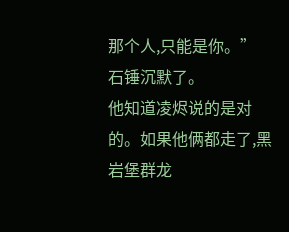那个人,只能是你。”
石锤沉默了。
他知道凌烬说的是对的。如果他俩都走了,黑岩堡群龙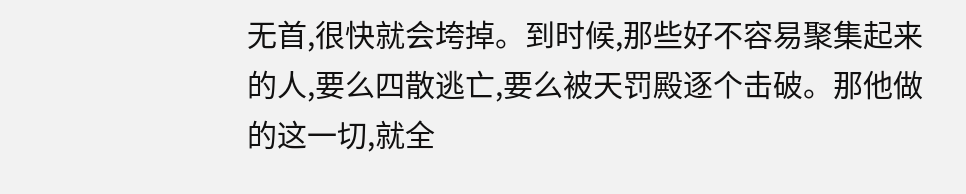无首,很快就会垮掉。到时候,那些好不容易聚集起来的人,要么四散逃亡,要么被天罚殿逐个击破。那他做的这一切,就全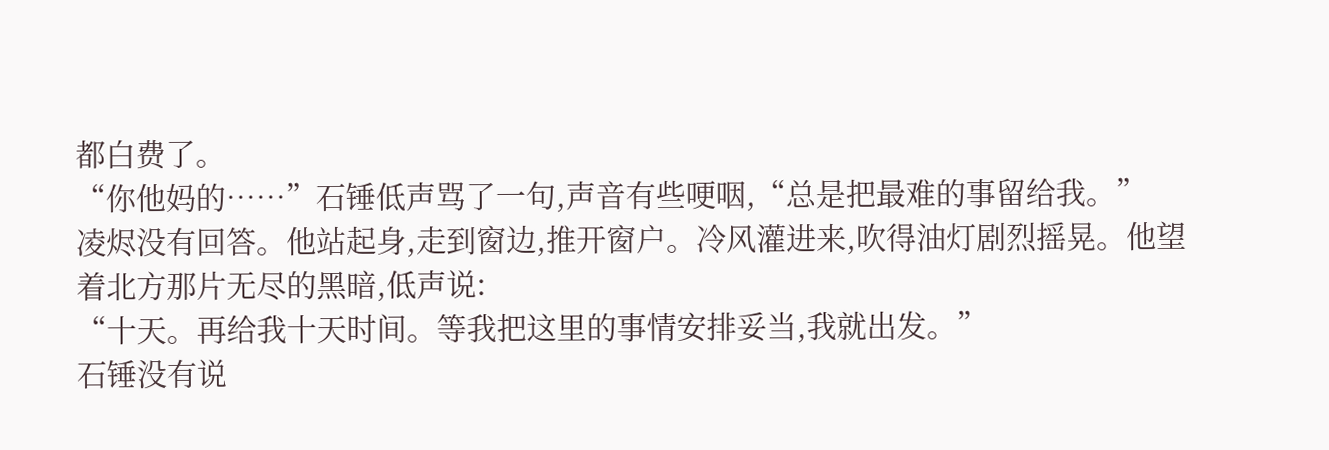都白费了。
“你他妈的……”石锤低声骂了一句,声音有些哽咽,“总是把最难的事留给我。”
凌烬没有回答。他站起身,走到窗边,推开窗户。冷风灌进来,吹得油灯剧烈摇晃。他望着北方那片无尽的黑暗,低声说:
“十天。再给我十天时间。等我把这里的事情安排妥当,我就出发。”
石锤没有说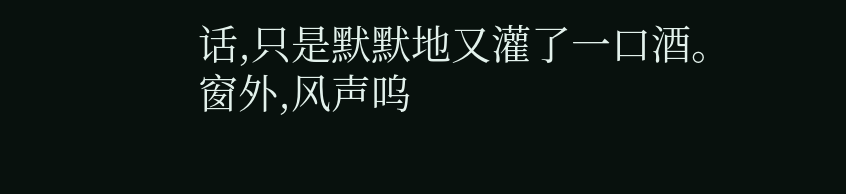话,只是默默地又灌了一口酒。
窗外,风声呜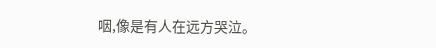咽,像是有人在远方哭泣。